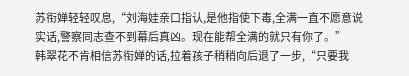苏衔婵轻轻叹息,“刘海娃亲口指认,是他指使下毒,全满一直不愿意说实话,警察同志查不到幕后真凶。现在能帮全满的就只有你了。”
韩翠花不肯相信苏衔婵的话,拉着孩子稍稍向后退了一步,“只要我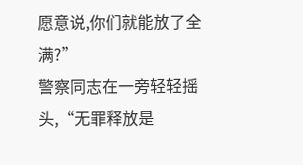愿意说,你们就能放了全满?”
警察同志在一旁轻轻摇头,“无罪释放是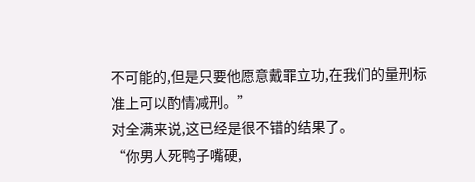不可能的,但是只要他愿意戴罪立功,在我们的量刑标准上可以酌情减刑。”
对全满来说,这已经是很不错的结果了。
“你男人死鸭子嘴硬,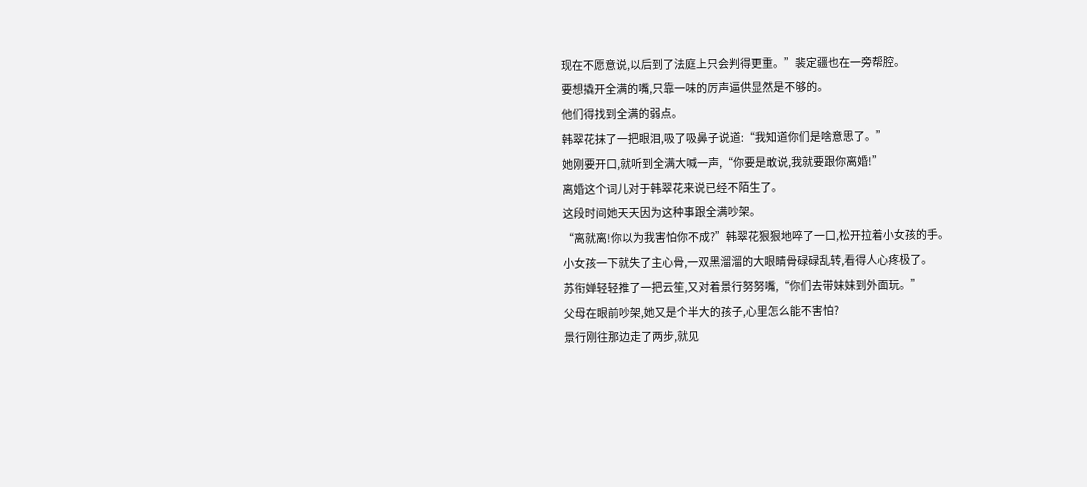现在不愿意说,以后到了法庭上只会判得更重。”裴定疆也在一旁帮腔。
要想撬开全满的嘴,只靠一味的厉声逼供显然是不够的。
他们得找到全满的弱点。
韩翠花抹了一把眼泪,吸了吸鼻子说道:“我知道你们是啥意思了。”
她刚要开口,就听到全满大喊一声,“你要是敢说,我就要跟你离婚!”
离婚这个词儿对于韩翠花来说已经不陌生了。
这段时间她天天因为这种事跟全满吵架。
“离就离!你以为我害怕你不成?”韩翠花狠狠地啐了一口,松开拉着小女孩的手。
小女孩一下就失了主心骨,一双黑溜溜的大眼睛骨碌碌乱转,看得人心疼极了。
苏衔婵轻轻推了一把云笙,又对着景行努努嘴,“你们去带妹妹到外面玩。”
父母在眼前吵架,她又是个半大的孩子,心里怎么能不害怕?
景行刚往那边走了两步,就见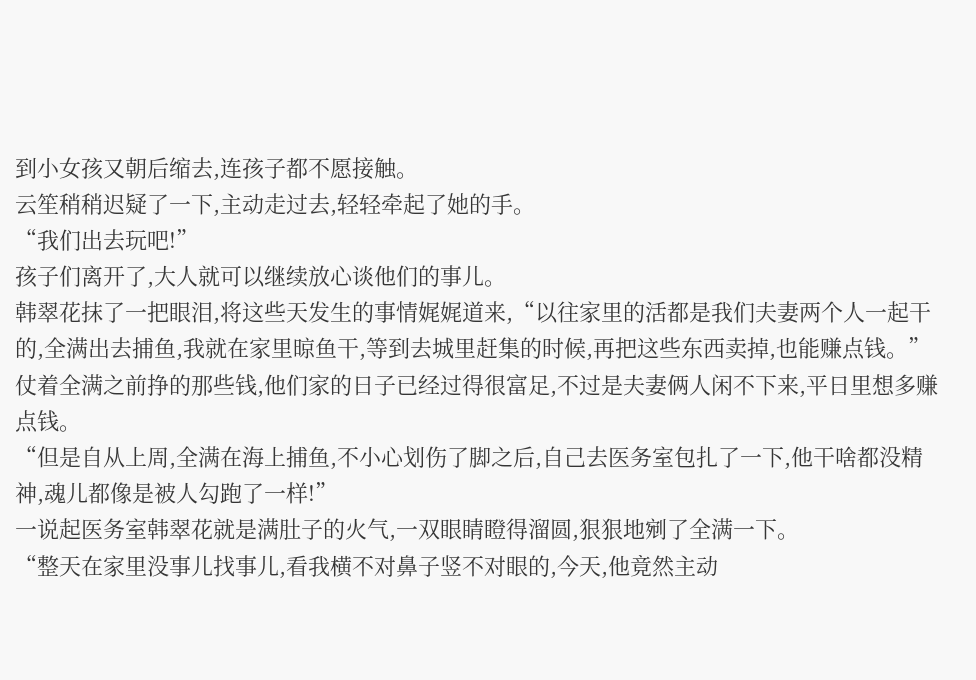到小女孩又朝后缩去,连孩子都不愿接触。
云笙稍稍迟疑了一下,主动走过去,轻轻牵起了她的手。
“我们出去玩吧!”
孩子们离开了,大人就可以继续放心谈他们的事儿。
韩翠花抹了一把眼泪,将这些天发生的事情娓娓道来,“以往家里的活都是我们夫妻两个人一起干的,全满出去捕鱼,我就在家里晾鱼干,等到去城里赶集的时候,再把这些东西卖掉,也能赚点钱。”
仗着全满之前挣的那些钱,他们家的日子已经过得很富足,不过是夫妻俩人闲不下来,平日里想多赚点钱。
“但是自从上周,全满在海上捕鱼,不小心划伤了脚之后,自己去医务室包扎了一下,他干啥都没精神,魂儿都像是被人勾跑了一样!”
一说起医务室韩翠花就是满肚子的火气,一双眼睛瞪得溜圆,狠狠地剜了全满一下。
“整天在家里没事儿找事儿,看我横不对鼻子竖不对眼的,今天,他竟然主动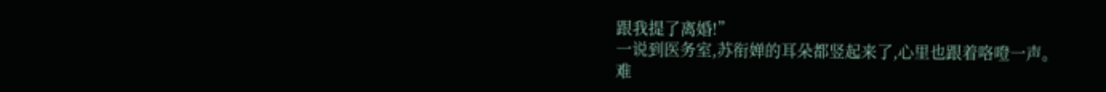跟我提了离婚!”
一说到医务室,苏衔婵的耳朵都竖起来了,心里也跟着咯噔一声。
难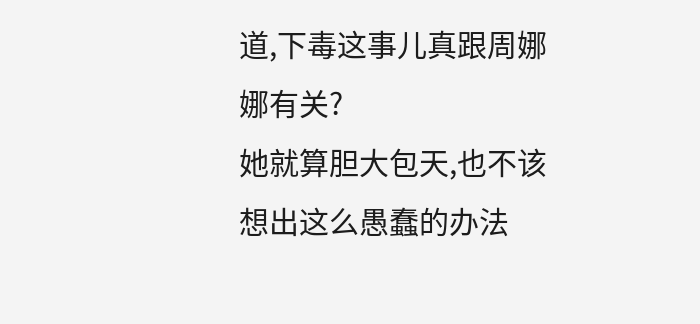道,下毒这事儿真跟周娜娜有关?
她就算胆大包天,也不该想出这么愚蠢的办法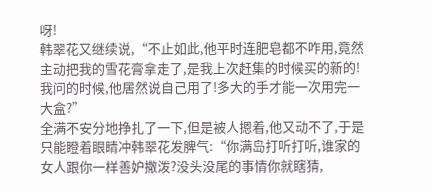呀!
韩翠花又继续说,“不止如此,他平时连肥皂都不咋用,竟然主动把我的雪花膏拿走了,是我上次赶集的时候买的新的!我问的时候,他居然说自己用了!多大的手才能一次用完一大盒?”
全满不安分地挣扎了一下,但是被人摁着,他又动不了,于是只能瞪着眼睛冲韩翠花发脾气:“你满岛打听打听,谁家的女人跟你一样善妒撒泼?没头没尾的事情你就瞎猜,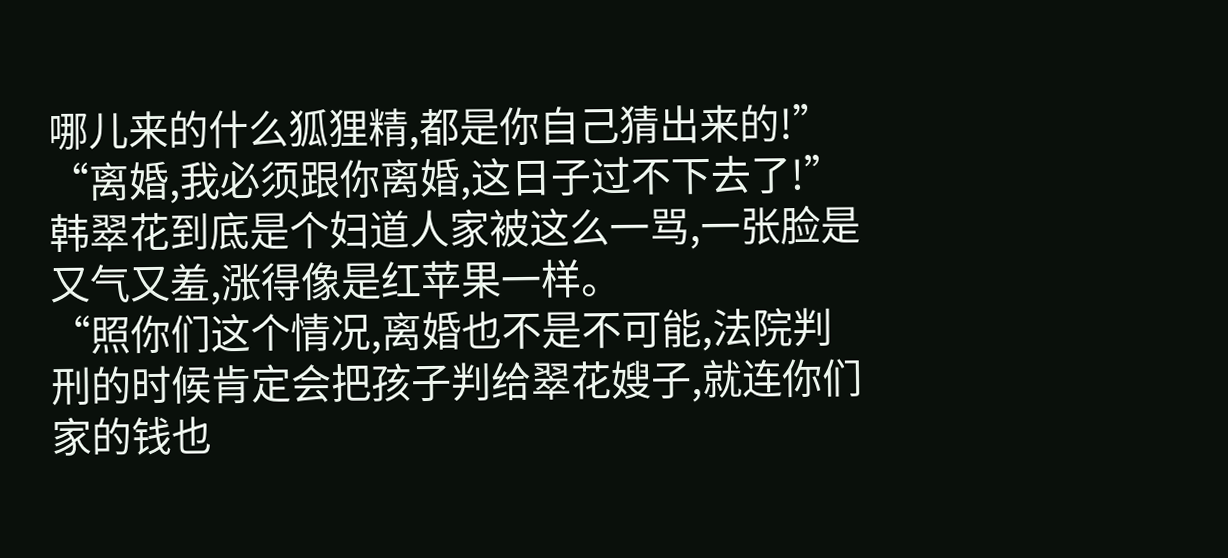哪儿来的什么狐狸精,都是你自己猜出来的!”
“离婚,我必须跟你离婚,这日子过不下去了!”
韩翠花到底是个妇道人家被这么一骂,一张脸是又气又羞,涨得像是红苹果一样。
“照你们这个情况,离婚也不是不可能,法院判刑的时候肯定会把孩子判给翠花嫂子,就连你们家的钱也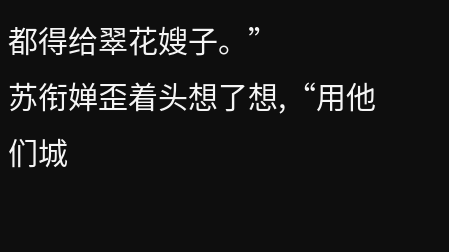都得给翠花嫂子。”
苏衔婵歪着头想了想,“用他们城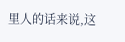里人的话来说,这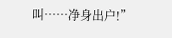叫……净身出户!”